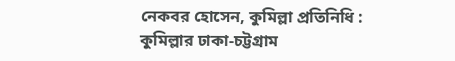নেকবর হোসেন, কুমিল্লা প্রতিনিধি :
কুমিল্লার ঢাকা-চট্টগ্রাম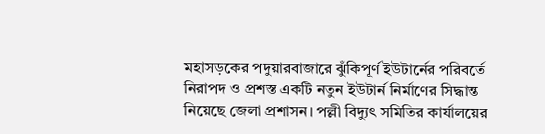মহাসড়কের পদুয়ারবাজারে ঝুঁকিপূর্ণ ইউটার্নের পরিবর্তে নিরাপদ ও প্রশস্ত একটি নতুন ইউটার্ন নির্মাণের সিদ্ধান্ত নিয়েছে জেলা প্রশাসন। পল্লী বিদ্যুৎ সমিতির কার্যালয়ের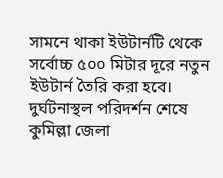সামনে থাকা ইউটার্নটি থেকে সর্বোচ্চ ৫০০ মিটার দূরে নতুন ইউটার্ন তৈরি করা হবে।
দুর্ঘটনাস্থল পরিদর্শন শেষে কুমিল্লা জেলা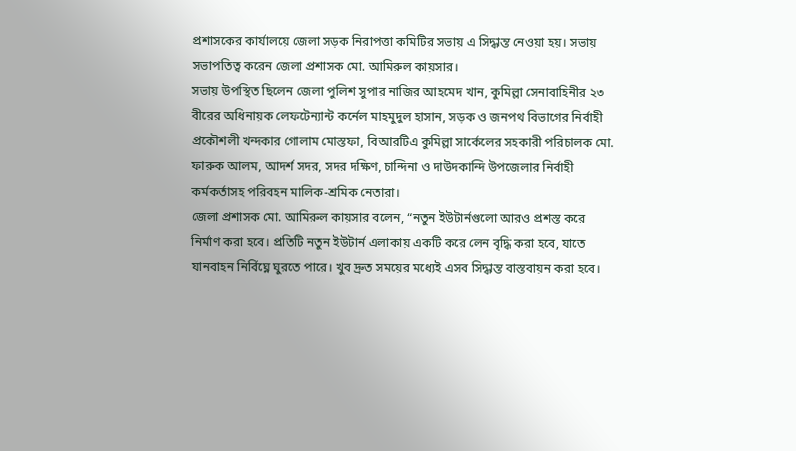প্রশাসকের কার্যালয়ে জেলা সড়ক নিরাপত্তা কমিটির সভায় এ সিদ্ধান্ত নেওয়া হয়। সভায় সভাপতিত্ব করেন জেলা প্রশাসক মো. আমিরুল কায়সার।
সভায় উপস্থিত ছিলেন জেলা পুলিশ সুপার নাজির আহমেদ খান, কুমিল্লা সেনাবাহিনীর ২৩ বীরের অধিনায়ক লেফটেন্যান্ট কর্নেল মাহমুদুল হাসান, সড়ক ও জনপথ বিভাগের নির্বাহী প্রকৌশলী খন্দকার গোলাম মোস্তফা, বিআরটিএ কুমিল্লা সার্কেলের সহকারী পরিচালক মো. ফারুক আলম, আদর্শ সদর, সদর দক্ষিণ, চান্দিনা ও দাউদকান্দি উপজেলার নির্বাহী কর্মকর্তাসহ পরিবহন মালিক-শ্রমিক নেতারা।
জেলা প্রশাসক মো. আমিরুল কায়সার বলেন, “নতুন ইউটার্নগুলো আরও প্রশস্ত করে নির্মাণ করা হবে। প্রতিটি নতুন ইউটার্ন এলাকায় একটি করে লেন বৃদ্ধি করা হবে, যাতে যানবাহন নির্বিঘ্নে ঘুরতে পারে। খুব দ্রুত সময়ের মধ্যেই এসব সিদ্ধান্ত বাস্তবায়ন করা হবে।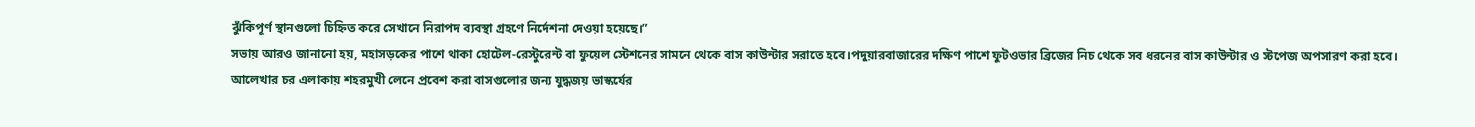ঝুঁকিপূর্ণ স্থানগুলো চিহ্নিত করে সেখানে নিরাপদ ব্যবস্থা গ্রহণে নির্দেশনা দেওয়া হয়েছে।”
সভায় আরও জানানো হয়, মহাসড়কের পাশে থাকা হোটেল-রেস্টুরেন্ট বা ফুয়েল স্টেশনের সামনে থেকে বাস কাউন্টার সরাতে হবে।পদুয়ারবাজারের দক্ষিণ পাশে ফুটওভার ব্রিজের নিচ থেকে সব ধরনের বাস কাউন্টার ও স্টপেজ অপসারণ করা হবে।
আলেখার চর এলাকায় শহরমুখী লেনে প্রবেশ করা বাসগুলোর জন্য যুদ্ধজয় ভাস্কর্যের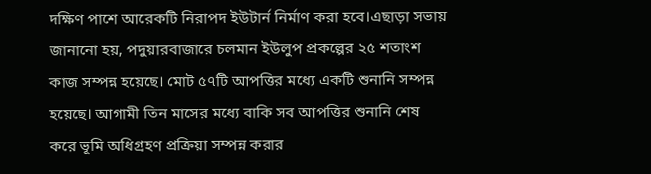দক্ষিণ পাশে আরেকটি নিরাপদ ইউটার্ন নির্মাণ করা হবে।এছাড়া সভায় জানানো হয়, পদুয়ারবাজারে চলমান ইউলুপ প্রকল্পের ২৫ শতাংশ কাজ সম্পন্ন হয়েছে। মোট ৫৭টি আপত্তির মধ্যে একটি শুনানি সম্পন্ন হয়েছে। আগামী তিন মাসের মধ্যে বাকি সব আপত্তির শুনানি শেষ করে ভূমি অধিগ্রহণ প্রক্রিয়া সম্পন্ন করার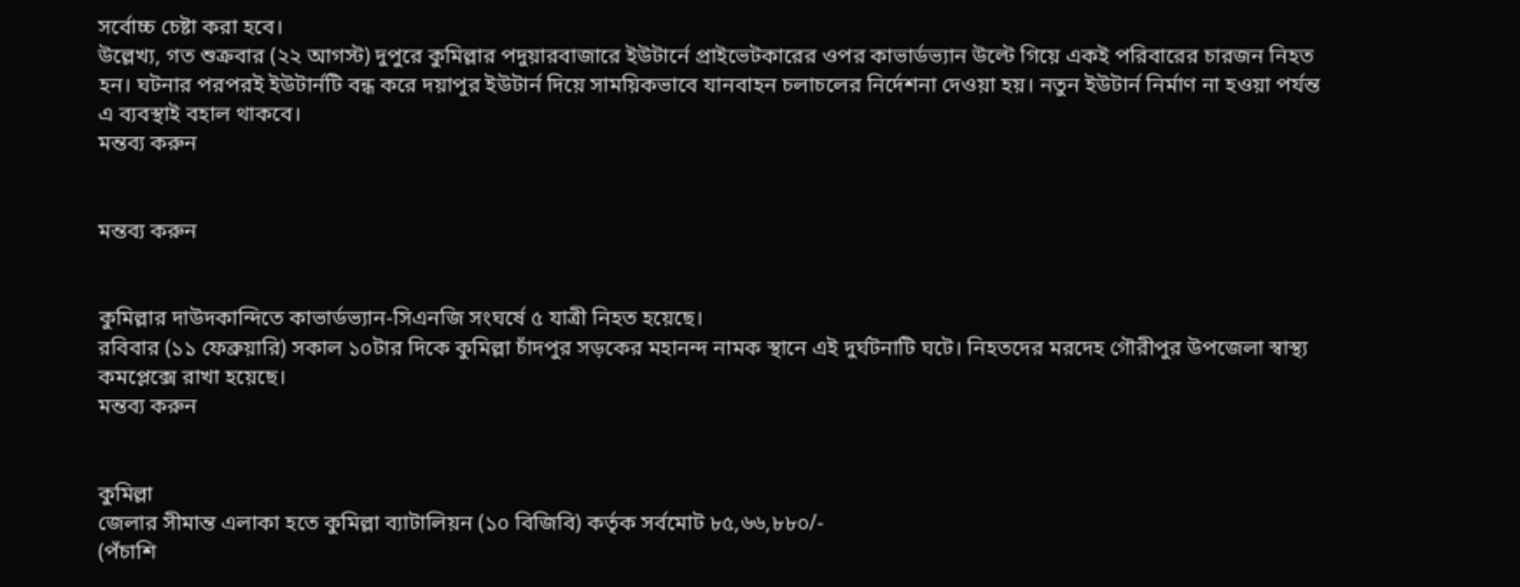সর্বোচ্চ চেষ্টা করা হবে।
উল্লেখ্য, গত শুক্রবার (২২ আগস্ট) দুপুরে কুমিল্লার পদুয়ারবাজারে ইউটার্নে প্রাইভেটকারের ওপর কাভার্ডভ্যান উল্টে গিয়ে একই পরিবারের চারজন নিহত হন। ঘটনার পরপরই ইউটার্নটি বন্ধ করে দয়াপুর ইউটার্ন দিয়ে সাময়িকভাবে যানবাহন চলাচলের নির্দেশনা দেওয়া হয়। নতুন ইউটার্ন নির্মাণ না হওয়া পর্যন্ত এ ব্যবস্থাই বহাল থাকবে।
মন্তব্য করুন


মন্তব্য করুন


কুমিল্লার দাউদকান্দিতে কাভার্ডভ্যান-সিএনজি সংঘর্ষে ৫ যাত্রী নিহত হয়েছে।
রবিবার (১১ ফেব্রুয়ারি) সকাল ১০টার দিকে কুমিল্লা চাঁদপুর সড়কের মহানন্দ নামক স্থানে এই দুর্ঘটনাটি ঘটে। নিহতদের মরদেহ গৌরীপুর উপজেলা স্বাস্থ্য কমপ্লেক্সে রাখা হয়েছে।
মন্তব্য করুন


কুমিল্লা
জেলার সীমান্ত এলাকা হতে কুমিল্লা ব্যাটালিয়ন (১০ বিজিবি) কর্তৃক সর্বমোট ৮৫,৬৬,৮৮০/-
(পঁচাশি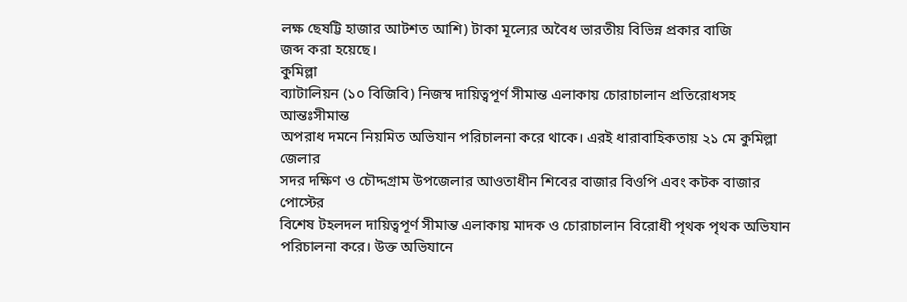লক্ষ ছেষট্টি হাজার আটশত আশি) টাকা মূল্যের অবৈধ ভারতীয় বিভিন্ন প্রকার বাজি
জব্দ করা হয়েছে।
কুমিল্লা
ব্যাটালিয়ন (১০ বিজিবি) নিজস্ব দায়িত্বপূর্ণ সীমান্ত এলাকায় চোরাচালান প্রতিরোধসহ আন্তঃসীমান্ত
অপরাধ দমনে নিয়মিত অভিযান পরিচালনা করে থাকে। এরই ধারাবাহিকতায় ২১ মে কুমিল্লা জেলার
সদর দক্ষিণ ও চৌদ্দগ্রাম উপজেলার আওতাধীন শিবের বাজার বিওপি এবং কটক বাজার পোস্টের
বিশেষ টহলদল দায়িত্বপূর্ণ সীমান্ত এলাকায় মাদক ও চোরাচালান বিরোধী পৃথক পৃথক অভিযান
পরিচালনা করে। উক্ত অভিযানে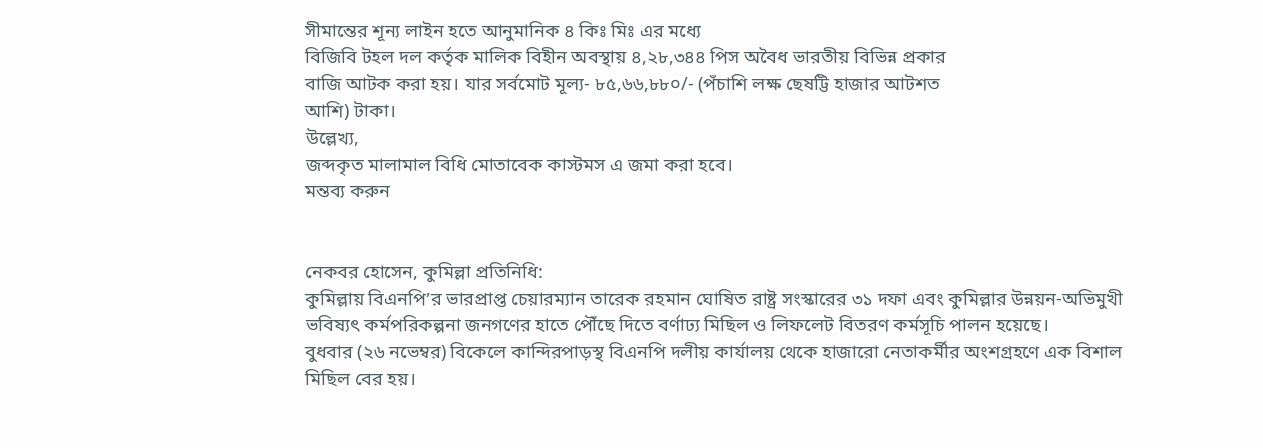সীমান্তের শূন্য লাইন হতে আনুমানিক ৪ কিঃ মিঃ এর মধ্যে
বিজিবি টহল দল কর্তৃক মালিক বিহীন অবস্থায় ৪,২৮,৩৪৪ পিস অবৈধ ভারতীয় বিভিন্ন প্রকার
বাজি আটক করা হয়। যার সর্বমোট মূল্য- ৮৫,৬৬,৮৮০/- (পঁচাশি লক্ষ ছেষট্টি হাজার আটশত
আশি) টাকা।
উল্লেখ্য,
জব্দকৃত মালামাল বিধি মোতাবেক কাস্টমস এ জমা করা হবে।
মন্তব্য করুন


নেকবর হোসেন, কুমিল্লা প্রতিনিধি:
কুমিল্লায় বিএনপি’র ভারপ্রাপ্ত চেয়ারম্যান তারেক রহমান ঘোষিত রাষ্ট্র সংস্কারের ৩১ দফা এবং কুমিল্লার উন্নয়ন-অভিমুখী ভবিষ্যৎ কর্মপরিকল্পনা জনগণের হাতে পৌঁছে দিতে বর্ণাঢ্য মিছিল ও লিফলেট বিতরণ কর্মসূচি পালন হয়েছে।
বুধবার (২৬ নভেম্বর) বিকেলে কান্দিরপাড়স্থ বিএনপি দলীয় কার্যালয় থেকে হাজারো নেতাকর্মীর অংশগ্রহণে এক বিশাল মিছিল বের হয়।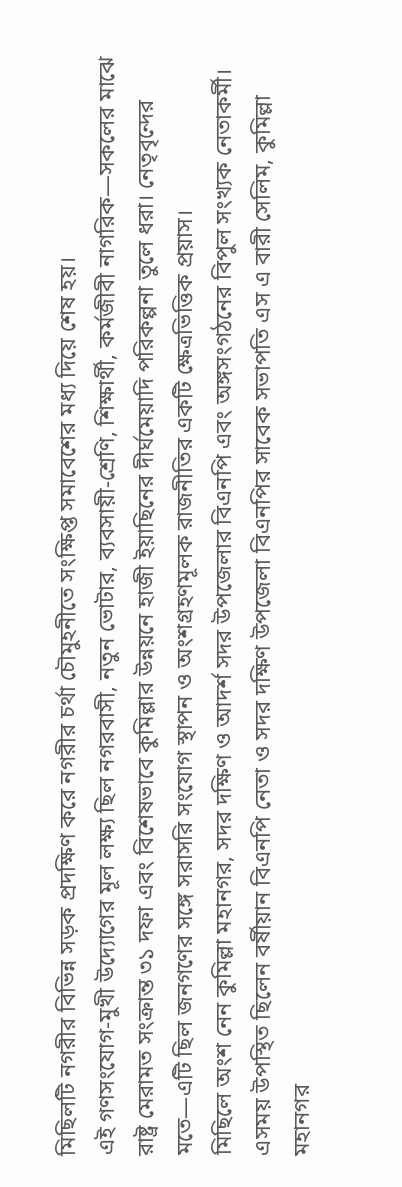মিছিলটি নগরীর বিভিন্ন সড়ক প্রদক্ষিণ করে নগরীর চর্থা চৌমুহনীতে সংক্ষিপ্ত সমাবেশের মধ্য দিয়ে শেষ হয়।
এই গণসংযোগ-মুখী উদ্যোগের মূল লক্ষ্য ছিল নগরবাসী, নতুন ভোটার, ব্যবসায়ী-শ্রেণি, শিক্ষার্থী, কর্মজীবী নাগরিক—সকলের মাঝে রাষ্ট্র মেরামত সংক্রান্ত ৩১ দফা এবং বিশেষভাবে কুমিল্লার উন্নয়নে হাজী ইয়াছিনের দীর্ঘমেয়াদি পরিকল্পনা তুলে ধরা। নেতৃবৃন্দের মতে—এটি ছিল জনগণের সঙ্গে সরাসরি সংযোগ স্থাপন ও অংশগ্রহণমূলক রাজনীতির একটি ক্ষেত্রভিত্তিক প্রয়াস।
মিছিলে অংশ নেন কুমিল্লা মহানগর, সদর দক্ষিণ ও আদর্শ সদর উপজেলার বিএনপি এবং অঙ্গসংগঠনের বিপুল সংখ্যক নেতাকর্মী।
এসময় উপস্থিত ছিলেন বর্ষীয়ান বিএনপি নেতা ও সদর দক্ষিণ উপজেলা বিএনপির সাবেক সভাপতি এস এ বারী সেলিম, কুমিল্লা মহানগর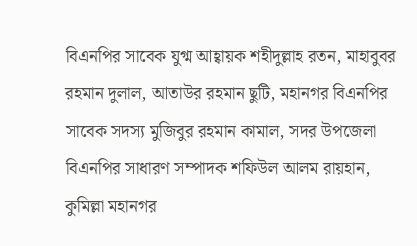বিএনপির সাবেক যুগ্ম আহ্বায়ক শহীদুল্লাহ রতন, মাহাবুবর রহমান দুলাল, আতাউর রহমান ছুটি, মহানগর বিএনপির সাবেক সদস্য মুজিবুর রহমান কামাল, সদর উপজেলা বিএনপির সাধারণ সম্পাদক শফিউল আলম রায়হান, কুমিল্লা মহানগর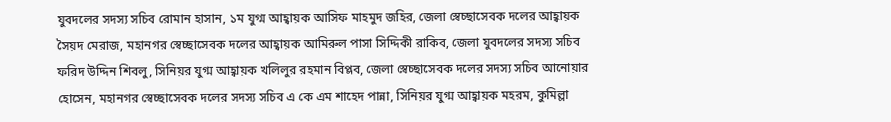যুবদলের সদস্য সচিব রোমান হাসান, ১ম যুগ্ম আহ্বায়ক আসিফ মাহমুদ জহির, জেলা স্বেচ্ছাসেবক দলের আহ্বায়ক সৈয়দ মেরাজ, মহানগর স্বেচ্ছাসেবক দলের আহ্বায়ক আমিরুল পাসা সিদ্দিকী রাকিব, জেলা যুবদলের সদস্য সচিব ফরিদ উদ্দিন শিবলু, সিনিয়র যুগ্ম আহ্বায়ক খলিলুর রহমান বিপ্লব, জেলা স্বেচ্ছাসেবক দলের সদস্য সচিব আনোয়ার হোসেন, মহানগর স্বেচ্ছাসেবক দলের সদস্য সচিব এ কে এম শাহেদ পান্না, সিনিয়র যুগ্ম আহ্বায়ক মহরম, কুমিল্লা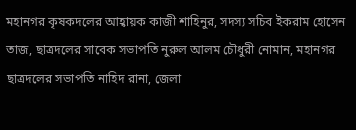মহানগর কৃষকদলের আহ্বায়ক কাজী শাহিনুর, সদস্য সচিব ইকরাম হোসেন তাজ, ছাত্রদলের সাবেক সভাপতি নুরুল আলম চৌধুরী নোমান, মহানগর ছাত্রদলের সভাপতি নাহিদ রানা, জেলা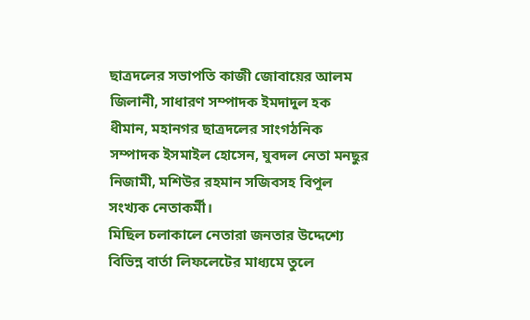ছাত্রদলের সভাপতি কাজী জোবায়ের আলম জিলানী, সাধারণ সম্পাদক ইমদাদুল হক ধীমান, মহানগর ছাত্রদলের সাংগঠনিক সম্পাদক ইসমাইল হোসেন, যুবদল নেতা মনছুর নিজামী, মশিউর রহমান সজিবসহ বিপুল সংখ্যক নেতাকর্মী।
মিছিল চলাকালে নেতারা জনতার উদ্দেশ্যে বিভিন্ন বার্তা লিফলেটের মাধ্যমে তুলে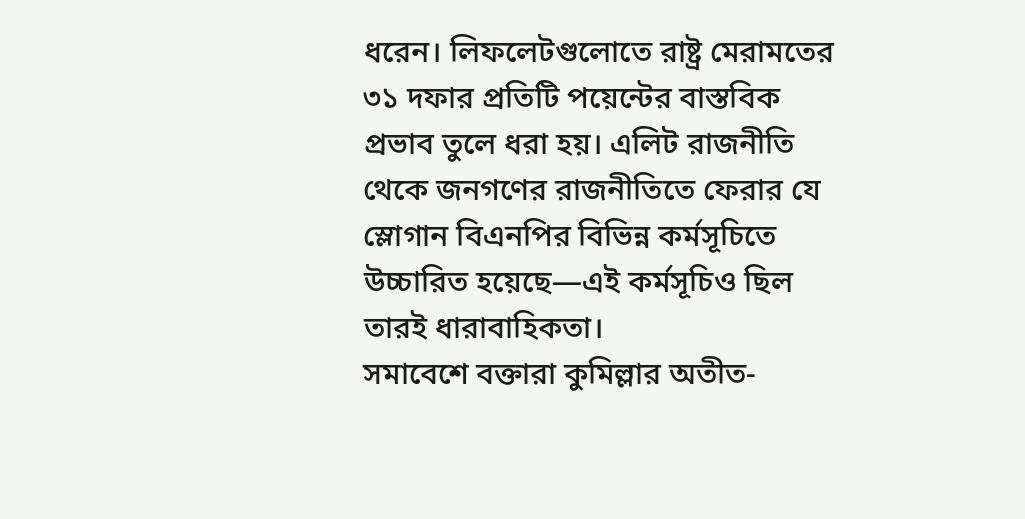ধরেন। লিফলেটগুলোতে রাষ্ট্র মেরামতের ৩১ দফার প্রতিটি পয়েন্টের বাস্তবিক প্রভাব তুলে ধরা হয়। এলিট রাজনীতি থেকে জনগণের রাজনীতিতে ফেরার যে স্লোগান বিএনপির বিভিন্ন কর্মসূচিতে উচ্চারিত হয়েছে—এই কর্মসূচিও ছিল তারই ধারাবাহিকতা।
সমাবেশে বক্তারা কুমিল্লার অতীত-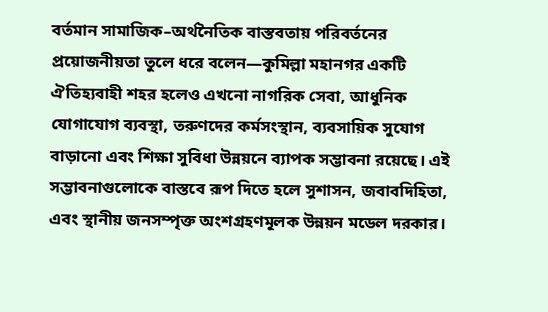বর্তমান সামাজিক–অর্থনৈতিক বাস্তবতায় পরিবর্তনের প্রয়োজনীয়তা তুলে ধরে বলেন—কুমিল্লা মহানগর একটি ঐতিহ্যবাহী শহর হলেও এখনো নাগরিক সেবা, আধুনিক যোগাযোগ ব্যবস্থা, তরুণদের কর্মসংস্থান, ব্যবসায়িক সুযোগ বাড়ানো এবং শিক্ষা সুবিধা উন্নয়নে ব্যাপক সম্ভাবনা রয়েছে। এই সম্ভাবনাগুলোকে বাস্তবে রূপ দিতে হলে সুশাসন, জবাবদিহিতা, এবং স্থানীয় জনসম্পৃক্ত অংশগ্রহণমূলক উন্নয়ন মডেল দরকার।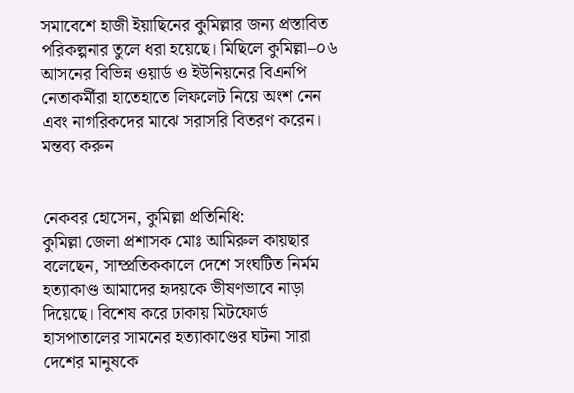সমাবেশে হাজী ইয়াছিনের কুমিল্লার জন্য প্রস্তাবিত পরিকল্পনার তুলে ধরা হয়েছে। মিছিলে কুমিল্লা–০৬ আসনের বিভিন্ন ওয়ার্ড ও ইউনিয়নের বিএনপি নেতাকর্মীরা হাতেহাতে লিফলেট নিয়ে অংশ নেন এবং নাগরিকদের মাঝে সরাসরি বিতরণ করেন।
মন্তব্য করুন


নেকবর হোসেন, কুমিল্লা প্রতিনিধি:
কুমিল্লা জেলা প্রশাসক মোঃ আমিরুল কায়ছার বলেছেন, সাম্প্রতিককালে দেশে সংঘটিত নির্মম হত্যাকাণ্ড আমাদের হৃদয়কে ভীষণভাবে নাড়া দিয়েছে। বিশেষ করে ঢাকায় মিটফোর্ড হাসপাতালের সামনের হত্যাকাণ্ডের ঘটনা সারা দেশের মানুষকে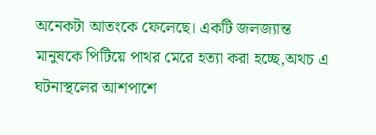অনেকটা আতংকে ফেলেছে। একটি জলজ্যান্ত মানুষকে পিটিয়ে পাথর মেরে হত্যা করা হচ্ছে,অথচ এ ঘটনাস্থলের আশপাশে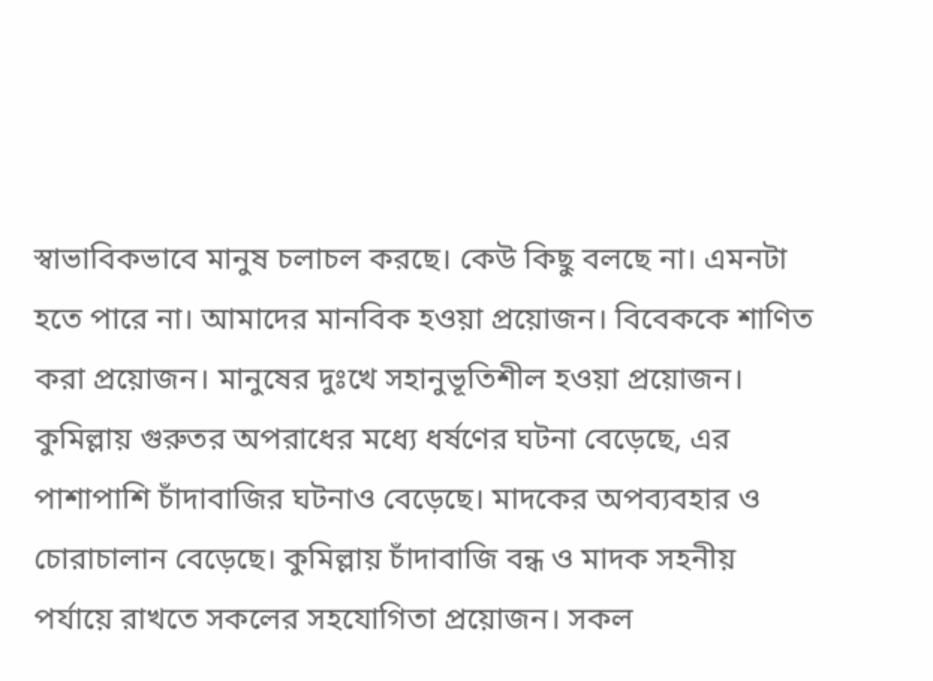স্বাভাবিকভাবে মানুষ চলাচল করছে। কেউ কিছু বলছে না। এমনটা হতে পারে না। আমাদের মানবিক হওয়া প্রয়োজন। বিবেককে শাণিত করা প্রয়োজন। মানুষের দুঃখে সহানুভূতিশীল হওয়া প্রয়োজন।
কুমিল্লায় গুরুতর অপরাধের মধ্যে ধর্ষণের ঘটনা বেড়েছে, এর পাশাপাশি চাঁদাবাজির ঘটনাও বেড়েছে। মাদকের অপব্যবহার ও চোরাচালান বেড়েছে। কুমিল্লায় চাঁদাবাজি বন্ধ ও মাদক সহনীয় পর্যায়ে রাখতে সকলের সহযোগিতা প্রয়োজন। সকল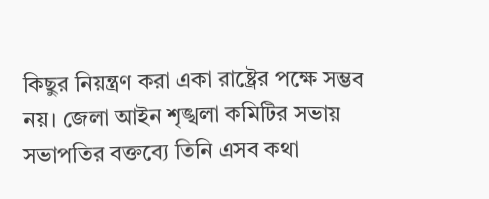কিছুর নিয়ন্ত্রণ করা একা রাষ্ট্রের পক্ষে সম্ভব নয়। জেলা আইন শৃঙ্খলা কমিটির সভায় সভাপতির বক্তব্যে তিনি এসব কথা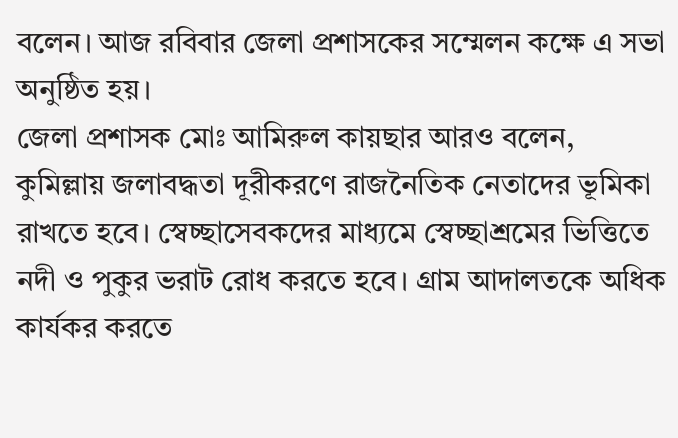বলেন। আজ রবিবার জেলা প্রশাসকের সম্মেলন কক্ষে এ সভা অনুষ্ঠিত হয়।
জেলা প্রশাসক মোঃ আমিরুল কায়ছার আরও বলেন, কুমিল্লায় জলাবদ্ধতা দূরীকরণে রাজনৈতিক নেতাদের ভূমিকা রাখতে হবে। স্বেচ্ছাসেবকদের মাধ্যমে স্বেচ্ছাশ্রমের ভিত্তিতে নদী ও পুকুর ভরাট রোধ করতে হবে। গ্রাম আদালতকে অধিক কার্যকর করতে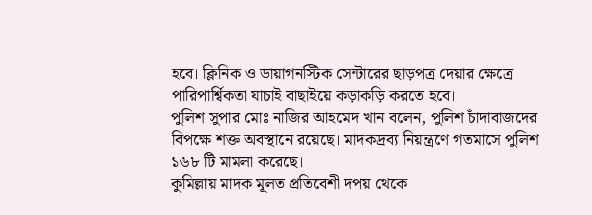হবে। ক্লিনিক ও ডায়াগনস্টিক সেন্টারের ছাড়পত্র দেয়ার ক্ষেত্রে পারিপার্শ্বিকতা যাচাই বাছাইয়ে কড়াকড়ি করতে হবে।
পুলিশ সুপার মোঃ নাজির আহমেদ খান বলেন, পুলিশ চাঁদাবাজদের বিপক্ষে শক্ত অবস্থানে রয়েছে। মাদকদ্রব্য নিয়ন্ত্রণে গতমাসে পুলিশ ১৬৮ টি মামলা করেছে।
কুমিল্লায় মাদক মূলত প্রতিবেশী দপয় থেকে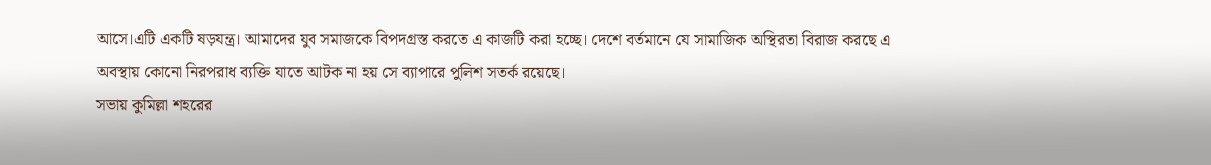আসে।এটি একটি ষড়যন্ত্র। আমাদের যুব সমাজকে বিপদগ্রস্ত করতে এ কাজটি করা হচ্ছে। দেশে বর্তমানে যে সামাজিক অস্থিরতা বিরাজ করছে এ অবস্থায় কোনো নিরপরাধ ব্যক্তি যাতে আটক না হয় সে ব্যাপারে পুলিশ সতর্ক রয়েছে।
সভায় কুমিল্লা শহরের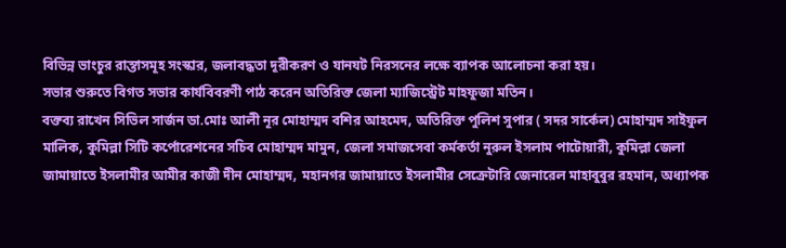বিভিন্ন ভাংচুর রাস্তাসমূহ সংস্কার, জলাবদ্ধতা দূরীকরণ ও যানযট নিরসনের লক্ষে ব্যাপক আলোচনা করা হয়।
সভার শুরুতে বিগত সভার কার্যবিবরণী পাঠ করেন অতিরিক্ত জেলা ম্যাজিস্ট্রেট মাহফুজা মতিন।
বক্তব্য রাখেন সিভিল সার্জন ডা.মোঃ আলী নূর মোহাম্মদ বশির আহমেদ, অতিরিক্ত পুলিশ সুপার ( সদর সার্কেল) মোহাম্মদ সাইফুল মালিক, কুমিল্লা সিটি কর্পোরেশনের সচিব মোহাম্মদ মামুন, জেলা সমাজসেবা কর্মকর্তা নুরুল ইসলাম পাটোয়ারী, কুমিল্লা জেলা জামায়াতে ইসলামীর আমীর কাজী দীন মোহাম্মদ, মহানগর জামায়াতে ইসলামীর সেক্রেটারি জেনারেল মাহাবুবুর রহমান, অধ্যাপক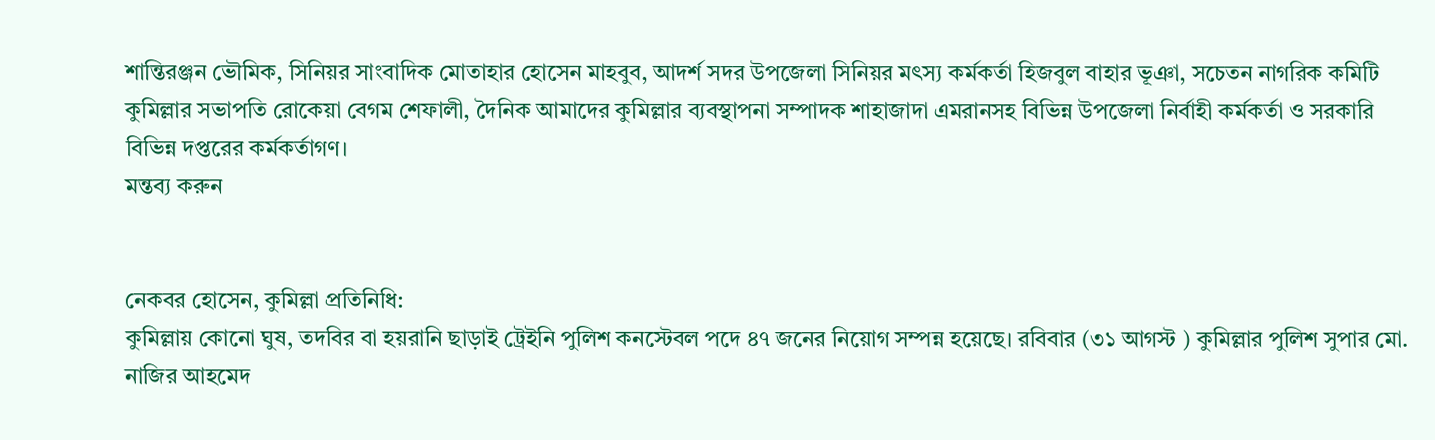শান্তিরঞ্জন ভৌমিক, সিনিয়র সাংবাদিক মোতাহার হোসেন মাহবুব, আদর্শ সদর উপজেলা সিনিয়র মৎস্য কর্মকর্তা হিজবুল বাহার ভূঞা, সচেতন নাগরিক কমিটি কুমিল্লার সভাপতি রোকেয়া বেগম শেফালী, দৈনিক আমাদের কুমিল্লার ব্যবস্থাপনা সম্পাদক শাহাজাদা এমরানসহ বিভিন্ন উপজেলা নির্বাহী কর্মকর্তা ও সরকারি বিভিন্ন দপ্তরের কর্মকর্তাগণ।
মন্তব্য করুন


নেকবর হোসেন, কুমিল্লা প্রতিনিধি:
কুমিল্লায় কোনো ঘুষ, তদবির বা হয়রানি ছাড়াই ট্রেইনি পুলিশ কনস্টেবল পদে ৪৭ জনের নিয়োগ সম্পন্ন হয়েছে। রবিবার (৩১ আগস্ট ) কুমিল্লার পুলিশ সুপার মো. নাজির আহমেদ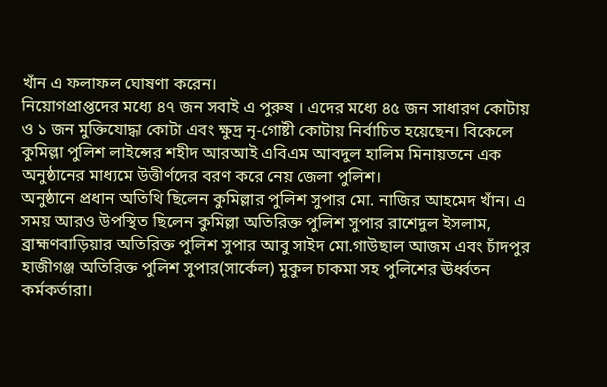খাঁন এ ফলাফল ঘোষণা করেন।
নিয়োগপ্রাপ্তদের মধ্যে ৪৭ জন সবাই এ পুরুষ । এদের মধ্যে ৪৫ জন সাধারণ কোটায় ও ১ জন মুক্তিযোদ্ধা কোটা এবং ক্ষুদ্র নৃ-গোষ্টী কোটায় নির্বাচিত হয়েছেন। বিকেলে কুমিল্লা পুলিশ লাইন্সের শহীদ আরআই এবিএম আবদুল হালিম মিনায়তনে এক অনুষ্ঠানের মাধ্যমে উত্তীর্ণদের বরণ করে নেয় জেলা পুলিশ।
অনুষ্ঠানে প্রধান অতিথি ছিলেন কুমিল্লার পুলিশ সুপার মো. নাজির আহমেদ খাঁন। এ সময় আরও উপস্থিত ছিলেন কুমিল্লা অতিরিক্ত পুলিশ সুপার রাশেদুল ইসলাম, ব্রাহ্মণবাড়িয়ার অতিরিক্ত পুলিশ সুপার আবু সাইদ মো.গাউছাল আজম এবং চাঁদপুর হাজীগঞ্জ অতিরিক্ত পুলিশ সুপার(সার্কেল) মুকুল চাকমা সহ পুলিশের ঊর্ধ্বতন কর্মকর্তারা।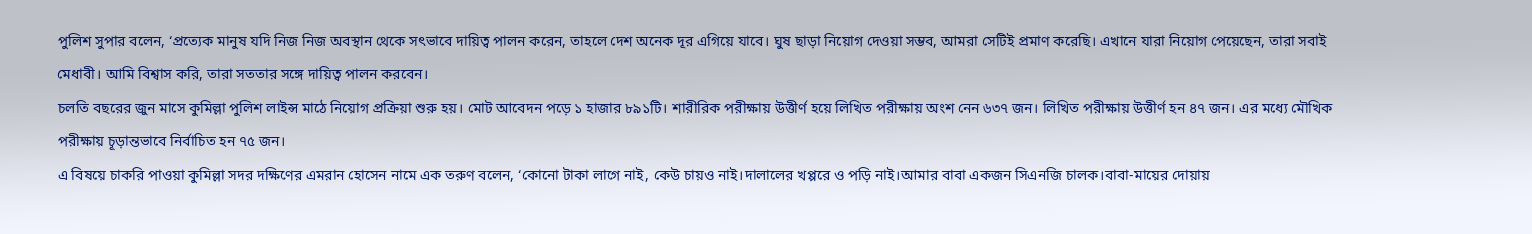পুলিশ সুপার বলেন, ‘প্রত্যেক মানুষ যদি নিজ নিজ অবস্থান থেকে সৎভাবে দায়িত্ব পালন করেন, তাহলে দেশ অনেক দূর এগিয়ে যাবে। ঘুষ ছাড়া নিয়োগ দেওয়া সম্ভব, আমরা সেটিই প্রমাণ করেছি। এখানে যারা নিয়োগ পেয়েছেন, তারা সবাই মেধাবী। আমি বিশ্বাস করি, তারা সততার সঙ্গে দায়িত্ব পালন করবেন।
চলতি বছরের জুন মাসে কুমিল্লা পুলিশ লাইন্স মাঠে নিয়োগ প্রক্রিয়া শুরু হয়। মোট আবেদন পড়ে ১ হাজার ৮৯১টি। শারীরিক পরীক্ষায় উত্তীর্ণ হয়ে লিখিত পরীক্ষায় অংশ নেন ৬৩৭ জন। লিখিত পরীক্ষায় উত্তীর্ণ হন ৪৭ জন। এর মধ্যে মৌখিক পরীক্ষায় চূড়ান্তভাবে নির্বাচিত হন ৭৫ জন।
এ বিষয়ে চাকরি পাওয়া কুমিল্লা সদর দক্ষিণের এমরান হোসেন নামে এক তরুণ বলেন, ‘কোনো টাকা লাগে নাই, কেউ চায়ও নাই।দালালের খপ্পরে ও পড়ি নাই।আমার বাবা একজন সিএনজি চালক।বাবা-মায়ের দোয়ায়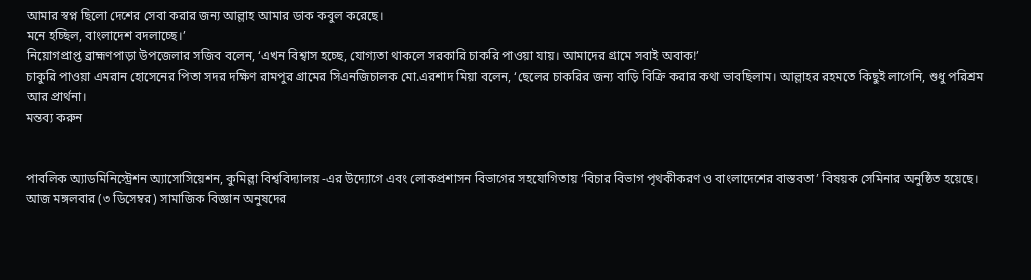আমার স্বপ্ন ছিলো দেশের সেবা করার জন্য আল্লাহ আমার ডাক কবুল করেছে।
মনে হচ্ছিল, বাংলাদেশ বদলাচ্ছে।’
নিয়োগপ্রাপ্ত ব্রাহ্মণপাড়া উপজেলার সজিব বলেন, ‘এখন বিশ্বাস হচ্ছে, যোগ্যতা থাকলে সরকারি চাকরি পাওয়া যায়। আমাদের গ্রামে সবাই অবাক!’
চাকুরি পাওয়া এমরান হোসেনের পিতা সদর দক্ষিণ রামপুর গ্রামের সিএনজিচালক মো.এরশাদ মিয়া বলেন, ‘ছেলের চাকরির জন্য বাড়ি বিক্রি করার কথা ভাবছিলাম। আল্লাহর রহমতে কিছুই লাগেনি, শুধু পরিশ্রম আর প্রার্থনা।
মন্তব্য করুন


পাবলিক অ্যাডমিনিস্ট্রেশন অ্যাসোসিয়েশন, কুমিল্লা বিশ্ববিদ্যালয় -এর উদ্যোগে এবং লোকপ্রশাসন বিভাগের সহযোগিতায় ‘বিচার বিভাগ পৃথকীকরণ ও বাংলাদেশের বাস্তবতা’ বিষয়ক সেমিনার অনুষ্ঠিত হয়েছে।
আজ মঙ্গলবার (৩ ডিসেম্বর) সামাজিক বিজ্ঞান অনুষদের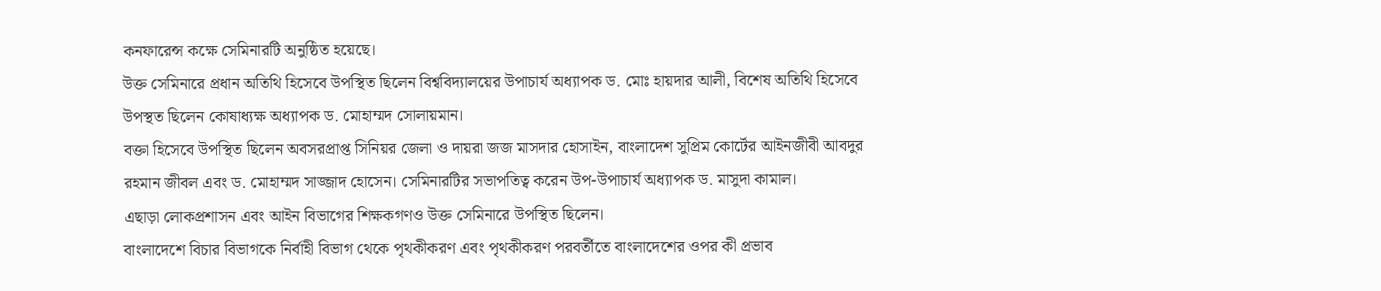কনফারেন্স কক্ষে সেমিনারটি অনুষ্ঠিত হয়েছে।
উক্ত সেমিনারে প্রধান অতিথি হিসেবে উপস্থিত ছিলেন বিশ্ববিদ্যালয়ের উপাচার্য অধ্যাপক ড. মোঃ হায়দার আলী, বিশেষ অতিথি হিসেবে উপস্থত ছিলেন কোষাধ্যক্ষ অধ্যাপক ড. মোহাম্মদ সোলায়মান।
বক্তা হিসেবে উপস্থিত ছিলেন অবসরপ্রাপ্ত সিনিয়র জেলা ও দায়রা জজ মাসদার হোসাইন, বাংলাদেশ সুপ্রিম কোর্টের আইনজীবী আবদুর রহমান জীবল এবং ড. মোহাম্মদ সাজ্জাদ হোসেন। সেমিনারটির সভাপতিত্ব করেন উপ-উপাচার্য অধ্যাপক ড. মাসুদা কামাল।
এছাড়া লোকপ্রশাসন এবং আইন বিভাগের শিক্ষকগণও উক্ত সেমিনারে উপস্থিত ছিলেন।
বাংলাদেশে বিচার বিভাগকে নির্বাহী বিভাগ থেকে পৃথকীকরণ এবং পৃথকীকরণ পরবর্তীতে বাংলাদেশের ওপর কী প্রভাব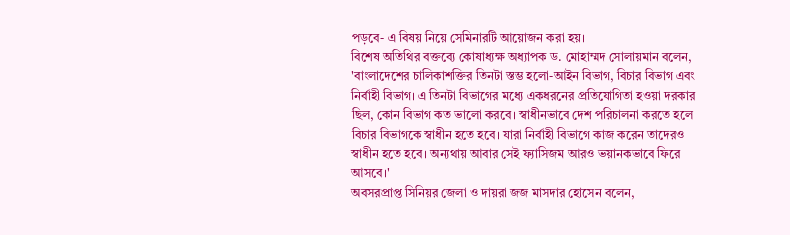পড়বে- এ বিষয় নিয়ে সেমিনারটি আয়োজন করা হয়।
বিশেষ অতিথির বক্তব্যে কোষাধ্যক্ষ অধ্যাপক ড. মোহাম্মদ সোলায়মান বলেন, 'বাংলাদেশের চালিকাশক্তির তিনটা স্তম্ভ হলো-আইন বিভাগ, বিচার বিভাগ এবং নির্বাহী বিভাগ। এ তিনটা বিভাগের মধ্যে একধরনের প্রতিযোগিতা হওয়া দরকার ছিল, কোন বিভাগ কত ভালো করবে। স্বাধীনভাবে দেশ পরিচালনা করতে হলে বিচার বিভাগকে স্বাধীন হতে হবে। যারা নির্বাহী বিভাগে কাজ করেন তাদেরও স্বাধীন হতে হবে। অন্যথায় আবার সেই ফ্যাসিজম আরও ভয়ানকভাবে ফিরে আসবে।'
অবসরপ্রাপ্ত সিনিয়র জেলা ও দায়রা জজ মাসদার হোসেন বলেন,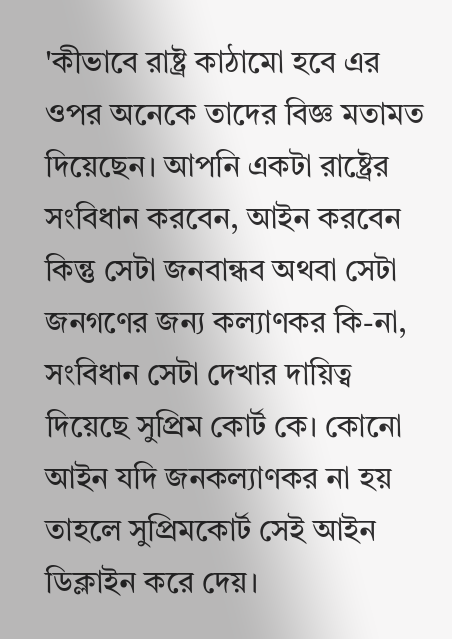'কীভাবে রাষ্ট্র কাঠামো হবে এর ওপর অনেকে তাদের বিজ্ঞ মতামত দিয়েছেন। আপনি একটা রাষ্ট্রের সংবিধান করবেন, আইন করবেন কিন্তু সেটা জনবান্ধব অথবা সেটা জনগণের জন্য কল্যাণকর কি-না, সংবিধান সেটা দেখার দায়িত্ব দিয়েছে সুপ্রিম কোর্ট কে। কোনো আইন যদি জনকল্যাণকর না হয় তাহলে সুপ্রিমকোর্ট সেই আইন ডিক্লাইন করে দেয়।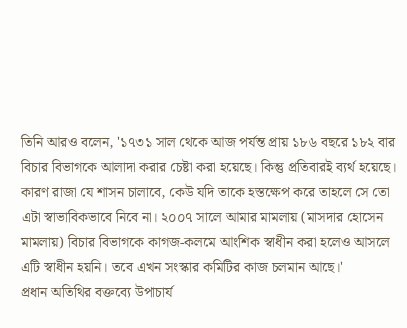তিনি আরও বলেন, '১৭৩১ সাল থেকে আজ পর্যন্ত প্রায় ১৮৬ বছরে ১৮২ বার বিচার বিভাগকে আলাদা করার চেষ্টা করা হয়েছে। কিন্তু প্রতিবারই ব্যর্থ হয়েছে। কারণ রাজা যে শাসন চালাবে, কেউ যদি তাকে হস্তক্ষেপ করে তাহলে সে তো এটা স্বাভাবিকভাবে নিবে না। ২০০৭ সালে আমার মামলায় (মাসদার হোসেন মামলায়) বিচার বিভাগকে কাগজ-কলমে আংশিক স্বাধীন করা হলেও আসলে এটি স্বাধীন হয়নি। তবে এখন সংস্কার কমিটির কাজ চলমান আছে।'
প্রধান অতিথির বক্তব্যে উপাচার্য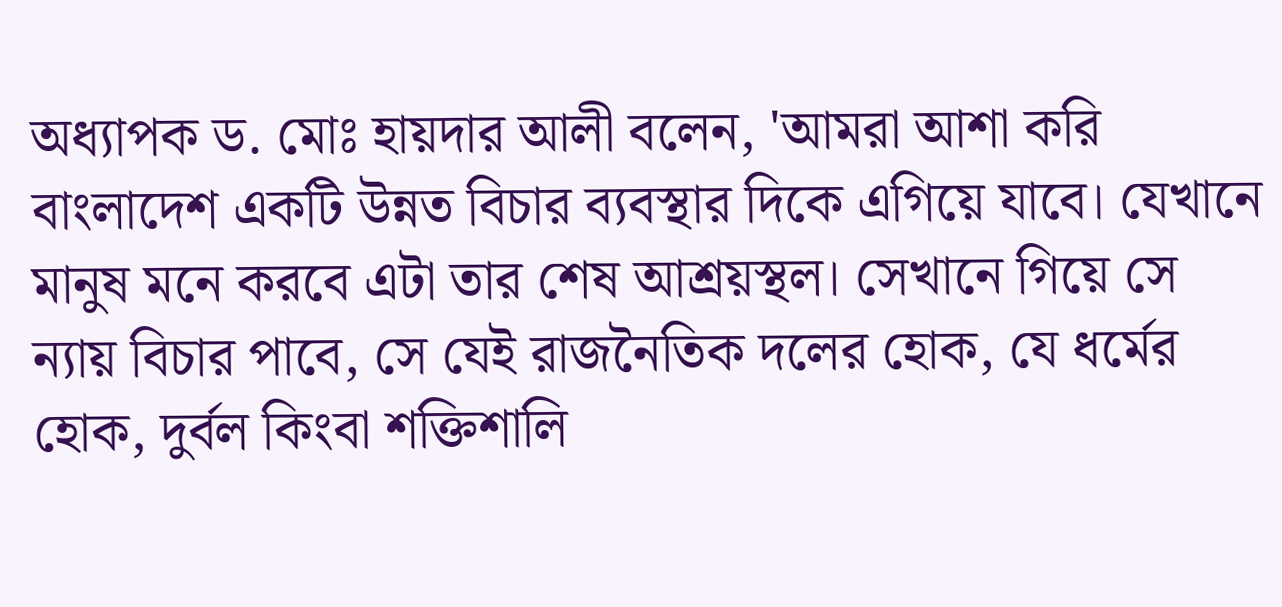অধ্যাপক ড. মোঃ হায়দার আলী বলেন, 'আমরা আশা করি বাংলাদেশ একটি উন্নত বিচার ব্যবস্থার দিকে এগিয়ে যাবে। যেখানে মানুষ মনে করবে এটা তার শেষ আশ্রয়স্থল। সেখানে গিয়ে সে ন্যায় বিচার পাবে, সে যেই রাজনৈতিক দলের হোক, যে ধর্মের হোক, দুর্বল কিংবা শক্তিশালি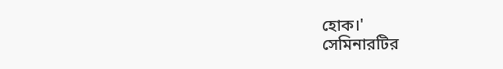হোক।'
সেমিনারটির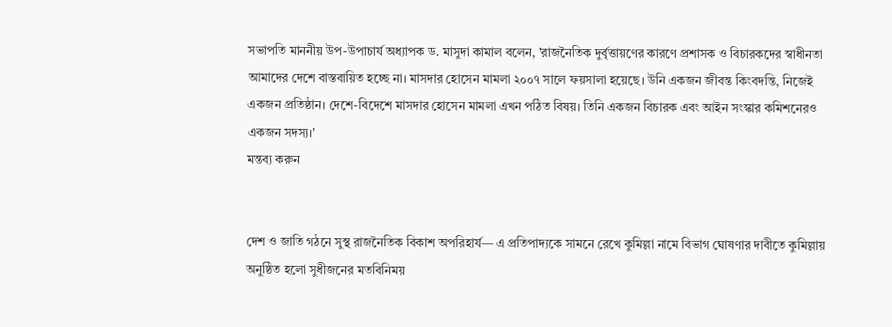সভাপতি মাননীয় উপ-উপাচার্য অধ্যাপক ড. মাসুদা কামাল বলেন, 'রাজনৈতিক দুর্বৃত্তায়ণের কারণে প্রশাসক ও বিচারকদের স্বাধীনতা আমাদের দেশে বাস্তবায়িত হচ্ছে না। মাসদার হোসেন মামলা ২০০৭ সালে ফয়সালা হয়েছে। উনি একজন জীবন্ত কিংবদন্তি, নিজেই একজন প্রতিষ্ঠান। দেশে-বিদেশে মাসদার হোসেন মামলা এখন পঠিত বিষয়। তিনি একজন বিচারক এবং আইন সংস্কার কমিশনেরও একজন সদস্য।'
মন্তব্য করুন


দেশ ও জাতি গঠনে সুস্থ রাজনৈতিক বিকাশ অপরিহার্য— এ প্রতিপাদ্যকে সামনে রেখে কুমিল্লা নামে বিভাগ ঘোষণার দাবীতে কুমিল্লায় অনুষ্ঠিত হলো সুধীজনের মতবিনিময়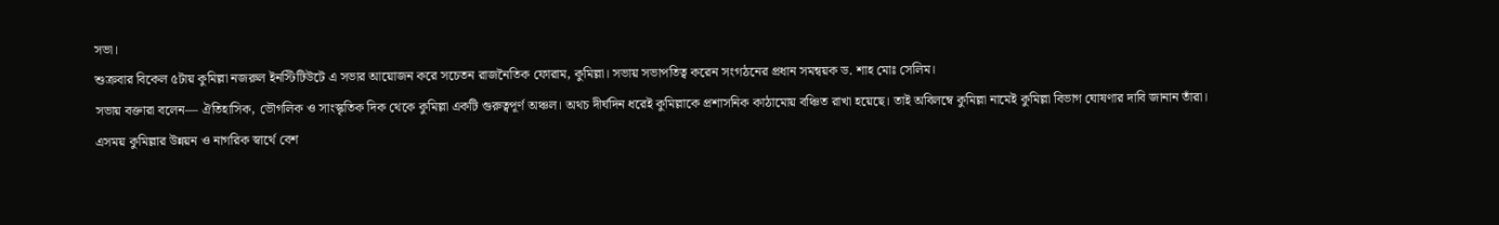সভা।
শুক্রবার বিকেল ৫টায় কুমিল্লা নজরুল ইনস্টিটিউটে এ সভার আয়োজন করে সচেতন রাজনৈতিক ফোরাম, কুমিল্লা। সভায় সভাপতিত্ব করেন সংগঠনের প্রধান সমন্বয়ক ড. শাহ মোঃ সেলিম।
সভায় বক্তারা বলেন— ঐতিহাসিক, ভৌগলিক ও সাংস্কৃতিক দিক থেকে কুমিল্লা একটি গুরুত্বপূর্ণ অঞ্চল। অথচ দীর্ঘদিন ধরেই কুমিল্লাকে প্রশাসনিক কাঠামোয় বঞ্চিত রাখা হয়েছে। তাই অবিলম্বে কুমিল্লা নামেই কুমিল্লা বিভাগ ঘোষণার দাবি জানান তাঁরা।
এসময় কুমিল্লার উন্নয়ন ও নাগরিক স্বার্থে বেশ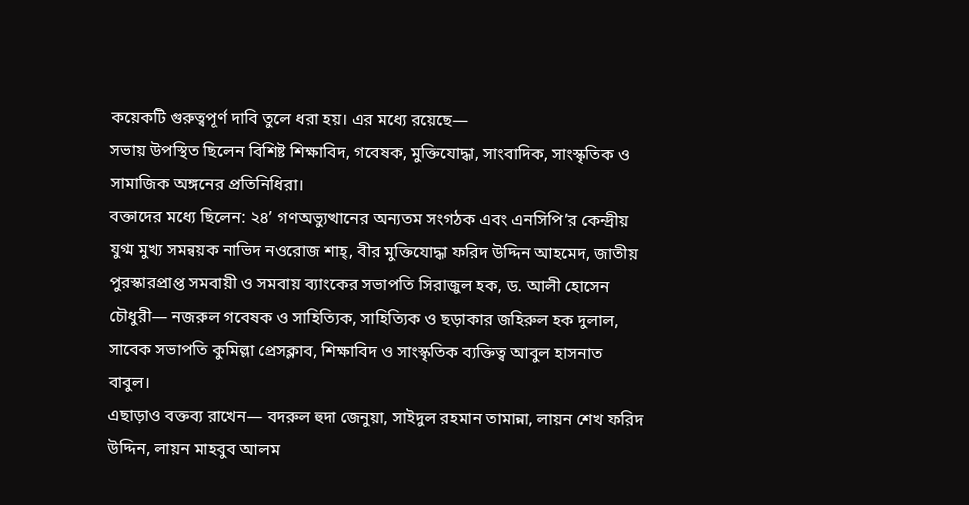কয়েকটি গুরুত্বপূর্ণ দাবি তুলে ধরা হয়। এর মধ্যে রয়েছে—
সভায় উপস্থিত ছিলেন বিশিষ্ট শিক্ষাবিদ, গবেষক, মুক্তিযোদ্ধা, সাংবাদিক, সাংস্কৃতিক ও সামাজিক অঙ্গনের প্রতিনিধিরা।
বক্তাদের মধ্যে ছিলেন: ২৪’ গণঅভ্যুত্থানের অন্যতম সংগঠক এবং এনসিপি’র কেন্দ্রীয় যুগ্ম মুখ্য সমন্বয়ক নাভিদ নওরোজ শাহ্, বীর মুক্তিযোদ্ধা ফরিদ উদ্দিন আহমেদ, জাতীয় পুরস্কারপ্রাপ্ত সমবায়ী ও সমবায় ব্যাংকের সভাপতি সিরাজুল হক, ড. আলী হোসেন চৌধুরী— নজরুল গবেষক ও সাহিত্যিক, সাহিত্যিক ও ছড়াকার জহিরুল হক দুলাল, সাবেক সভাপতি কুমিল্লা প্রেসক্লাব, শিক্ষাবিদ ও সাংস্কৃতিক ব্যক্তিত্ব আবুল হাসনাত বাবুল।
এছাড়াও বক্তব্য রাখেন— বদরুল হুদা জেনুয়া, সাইদুল রহমান তামান্না, লায়ন শেখ ফরিদ উদ্দিন, লায়ন মাহবুব আলম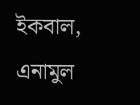ইকবাল, এনামুল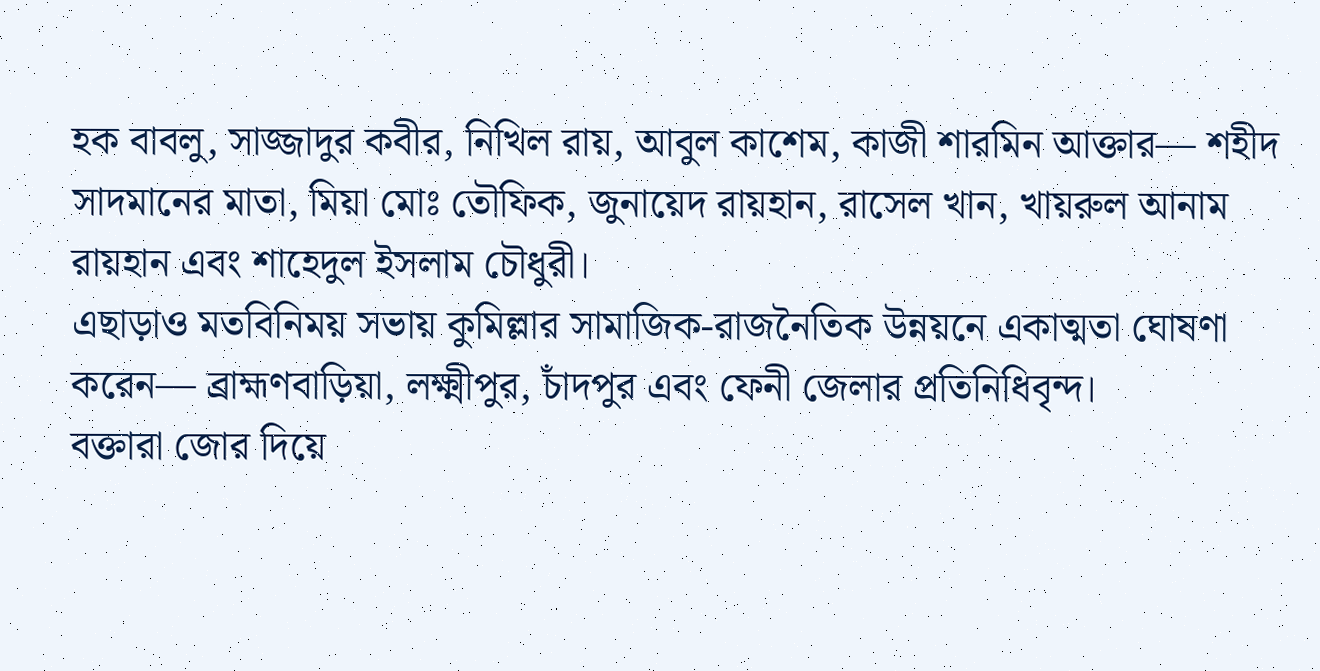হক বাবলু, সাজ্জাদুর কবীর, নিখিল রায়, আবুল কাশেম, কাজী শারমিন আক্তার— শহীদ সাদমানের মাতা, মিয়া মোঃ তৌফিক, জুনায়েদ রায়হান, রাসেল খান, খায়রুল আনাম রায়হান এবং শাহেদুল ইসলাম চৌধুরী।
এছাড়াও মতবিনিময় সভায় কুমিল্লার সামাজিক-রাজনৈতিক উন্নয়নে একাত্মতা ঘোষণা করেন— ব্রাহ্মণবাড়িয়া, লক্ষ্মীপুর, চাঁদপুর এবং ফেনী জেলার প্রতিনিধিবৃন্দ।
বক্তারা জোর দিয়ে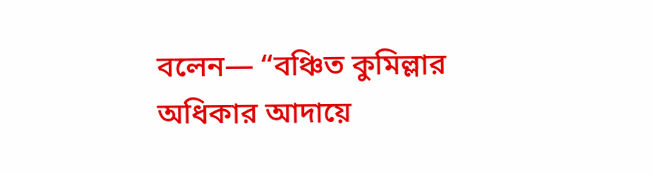বলেন— “বঞ্চিত কুমিল্লার অধিকার আদায়ে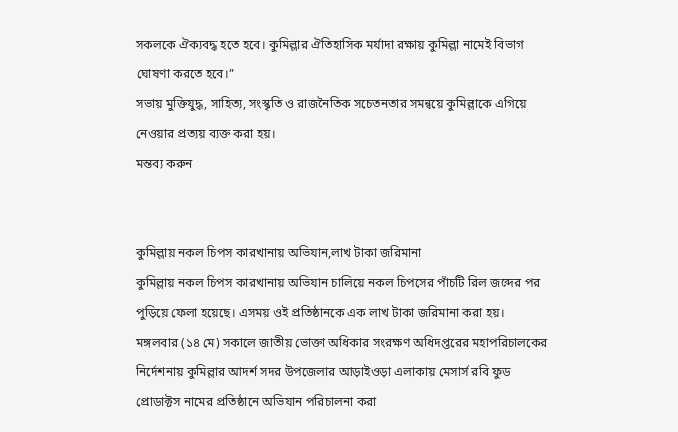সকলকে ঐক্যবদ্ধ হতে হবে। কুমিল্লার ঐতিহাসিক মর্যাদা রক্ষায় কুমিল্লা নামেই বিভাগ ঘোষণা করতে হবে।”
সভায় মুক্তিযুদ্ধ, সাহিত্য, সংস্কৃতি ও রাজনৈতিক সচেতনতার সমন্বয়ে কুমিল্লাকে এগিয়ে নেওয়ার প্রত্যয় ব্যক্ত করা হয়।
মন্তব্য করুন


কুমিল্লায় নকল চিপস কারখানায় অভিযান,লাখ টাকা জরিমানা
কুমিল্লায় নকল চিপস কারখানায় অভিযান চালিয়ে নকল চিপসের পাঁচটি রিল জব্দের পর পুড়িয়ে ফেলা হয়েছে। এসময় ওই প্রতিষ্ঠানকে এক লাখ টাকা জরিমানা করা হয়।
মঙ্গলবার (১৪ মে) সকালে জাতীয় ভোক্তা অধিকার সংরক্ষণ অধিদপ্তরের মহাপরিচালকের নির্দেশনায় কুমিল্লার আদর্শ সদর উপজেলার আড়াইওড়া এলাকায় মেসার্স রবি ফুড প্রোডাক্টস নামের প্রতিষ্ঠানে অভিযান পরিচালনা করা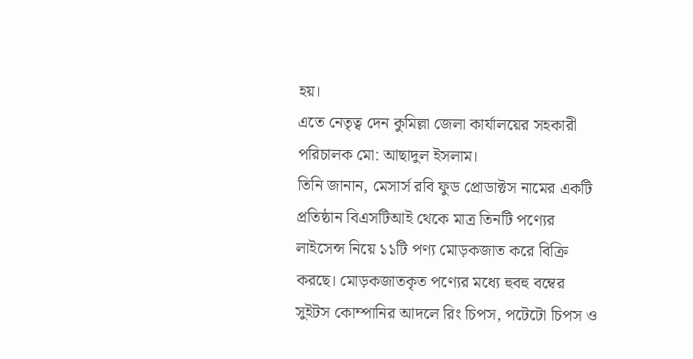হয়।
এতে নেতৃত্ব দেন কুমিল্লা জেলা কার্যালয়ের সহকারী পরিচালক মো: আছাদুল ইসলাম।
তিনি জানান, মেসার্স রবি ফুড প্রোডাক্টস নামের একটি প্রতিষ্ঠান বিএসটিআই থেকে মাত্র তিনটি পণ্যের লাইসেন্স নিয়ে ১১টি পণ্য মোড়কজাত করে বিক্রি করছে। মোড়কজাতকৃত পণ্যের মধ্যে হুবহু বম্বের সুইটস কোম্পানির আদলে রিং চিপস, পটেটো চিপস ও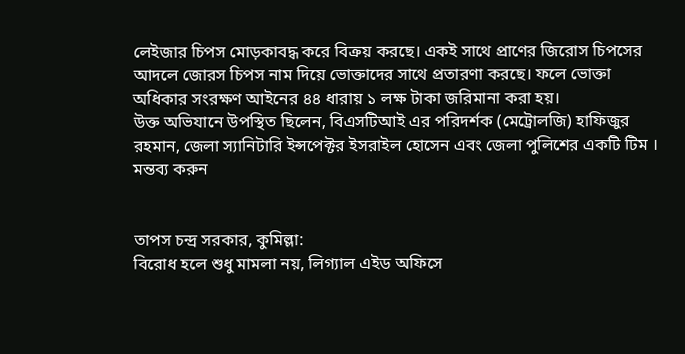লেইজার চিপস মোড়কাবদ্ধ করে বিক্রয় করছে। একই সাথে প্রাণের জিরোস চিপসের আদলে জোরস চিপস নাম দিয়ে ভোক্তাদের সাথে প্রতারণা করছে। ফলে ভোক্তা অধিকার সংরক্ষণ আইনের ৪৪ ধারায় ১ লক্ষ টাকা জরিমানা করা হয়।
উক্ত অভিযানে উপস্থিত ছিলেন, বিএসটিআই এর পরিদর্শক (মেট্রোলজি) হাফিজুর রহমান, জেলা স্যানিটারি ইন্সপেক্টর ইসরাইল হোসেন এবং জেলা পুলিশের একটি টিম ।
মন্তব্য করুন


তাপস চন্দ্র সরকার, কুমিল্লা:
বিরোধ হলে শুধু মামলা নয়, লিগ্যাল এইড অফিসে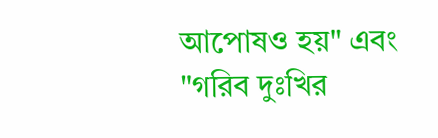আপোষও হয়" এবং "গরিব দুঃখির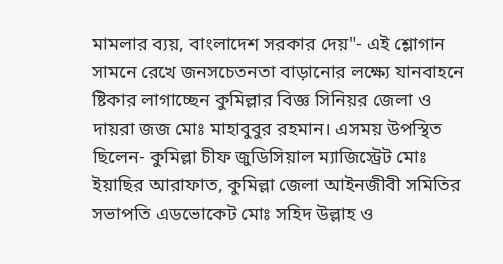মামলার ব্যয়, বাংলাদেশ সরকার দেয়"- এই শ্লোগান সামনে রেখে জনসচেতনতা বাড়ানোর লক্ষ্যে যানবাহনে ষ্টিকার লাগাচ্ছেন কুমিল্লার বিজ্ঞ সিনিয়র জেলা ও দায়রা জজ মোঃ মাহাবুবুর রহমান। এসময় উপস্থিত ছিলেন- কুমিল্লা চীফ জুডিসিয়াল ম্যাজিস্ট্রেট মোঃ ইয়াছির আরাফাত, কুমিল্লা জেলা আইনজীবী সমিতির সভাপতি এডভোকেট মোঃ সহিদ উল্লাহ ও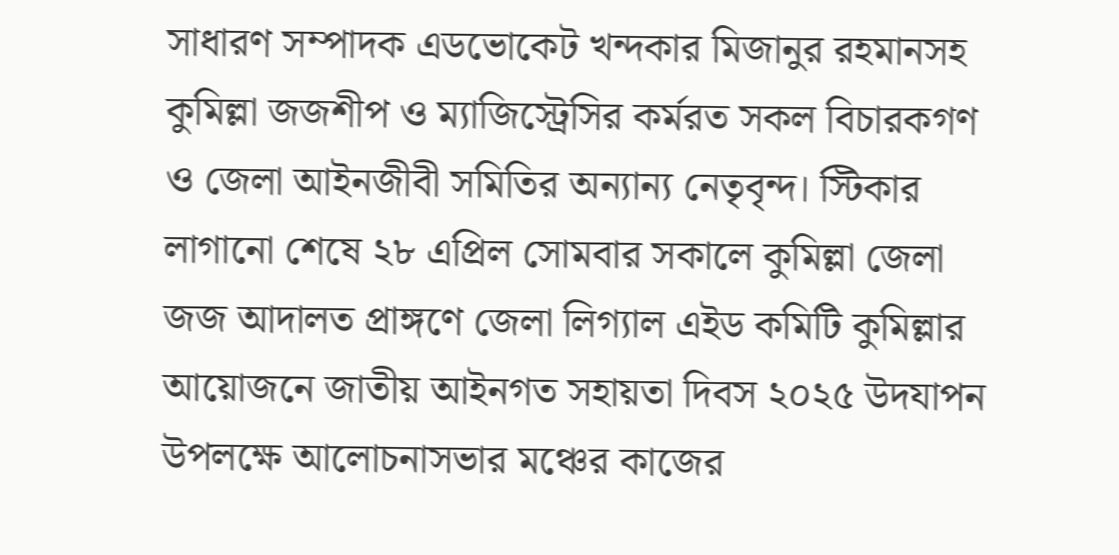সাধারণ সম্পাদক এডভোকেট খন্দকার মিজানুর রহমানসহ কুমিল্লা জজশীপ ও ম্যাজিস্ট্রেসির কর্মরত সকল বিচারকগণ ও জেলা আইনজীবী সমিতির অন্যান্য নেতৃবৃন্দ। স্টিকার লাগানো শেষে ২৮ এপ্রিল সোমবার সকালে কুমিল্লা জেলা জজ আদালত প্রাঙ্গণে জেলা লিগ্যাল এইড কমিটি কুমিল্লার আয়োজনে জাতীয় আইনগত সহায়তা দিবস ২০২৫ উদযাপন উপলক্ষে আলোচনাসভার মঞ্চের কাজের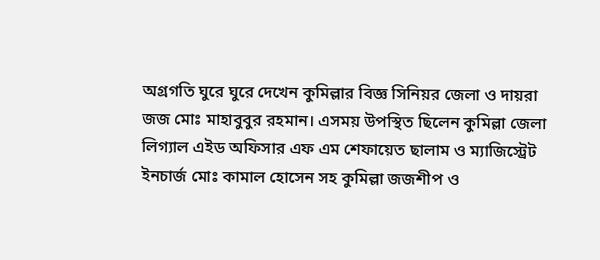অগ্রগতি ঘুরে ঘুরে দেখেন কুমিল্লার বিজ্ঞ সিনিয়র জেলা ও দায়রা জজ মোঃ মাহাবুবুর রহমান। এসময় উপস্থিত ছিলেন কুমিল্লা জেলা লিগ্যাল এইড অফিসার এফ এম শেফায়েত ছালাম ও ম্যাজিস্ট্রেট ইনচার্জ মোঃ কামাল হোসেন সহ কুমিল্লা জজশীপ ও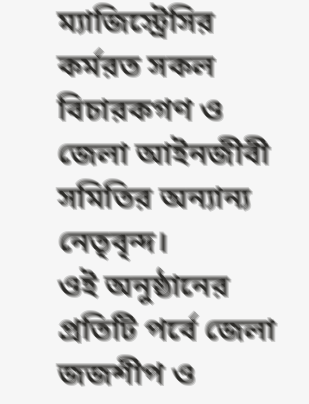ম্যাজিস্ট্রেসির কর্মরত সকল বিচারকগণ ও জেলা আইনজীবী সমিতির অন্যান্য নেতৃবৃন্দ।
ওই অনুষ্ঠানের প্রতিটি পর্বে জেলা জজশীপ ও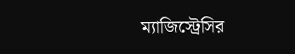ম্যাজিস্ট্রেসির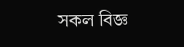সকল বিজ্ঞ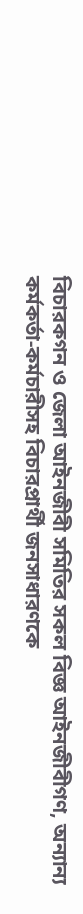বিচারকগন ও জেলা আইনজীবী সমিতির সকল বিজ্ঞ আইনজীবীগণ, অন্যান্য কর্মকর্তা-কর্মচারীসহ বিচারপ্রার্থী জনসাধারণকে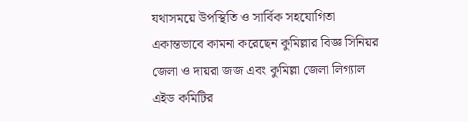যথাসময়ে উপস্থিতি ও সার্বিক সহযোগিতা একান্তভাবে কামনা করেছেন কুমিল্লার বিজ্ঞ সিনিয়র জেলা ও দায়রা জজ এবং কুমিল্লা জেলা লিগ্যাল এইড কমিটির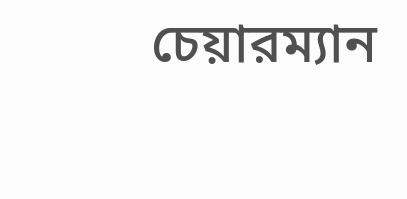চেয়ারম্যান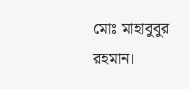মোঃ মাহাবুবুর রহমান।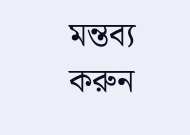মন্তব্য করুন